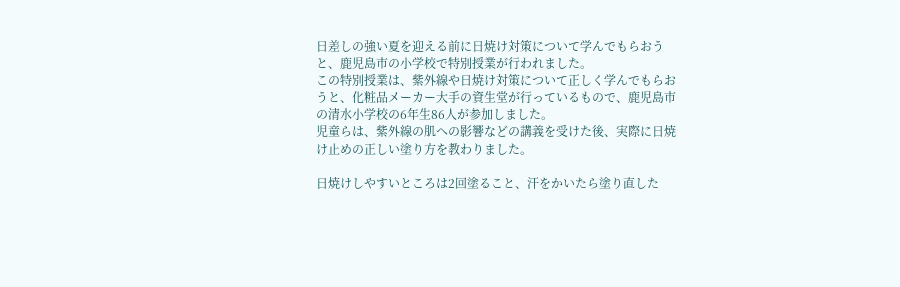日差しの強い夏を迎える前に日焼け対策について学んでもらおうと、鹿児島市の小学校で特別授業が行われました。
この特別授業は、紫外線や日焼け対策について正しく学んでもらおうと、化粧品メーカー大手の資生堂が行っているもので、鹿児島市の清水小学校の6年生86人が参加しました。
児童らは、紫外線の肌への影響などの講義を受けた後、実際に日焼け止めの正しい塗り方を教わりました。

日焼けしやすいところは2回塗ること、汗をかいたら塗り直した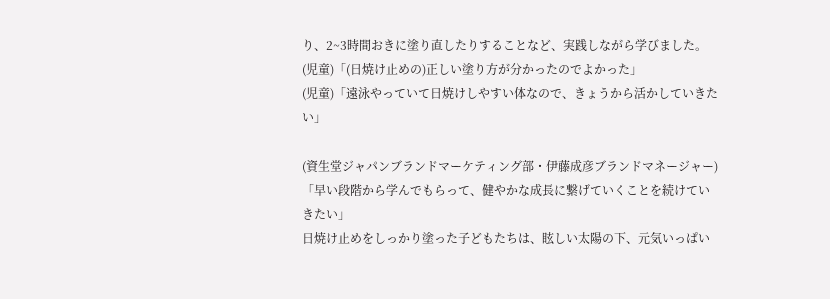り、2~3時間おきに塗り直したりすることなど、実践しながら学びました。
(児童)「(日焼け止めの)正しい塗り方が分かったのでよかった」
(児童)「遠泳やっていて日焼けしやすい体なので、きょうから活かしていきたい」

(資生堂ジャパンブランドマーケティング部・伊藤成彦ブランドマネージャー)「早い段階から学んでもらって、健やかな成長に繋げていくことを続けていきたい」
日焼け止めをしっかり塗った子どもたちは、眩しい太陽の下、元気いっぱい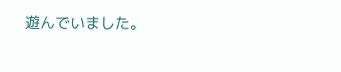遊んでいました。